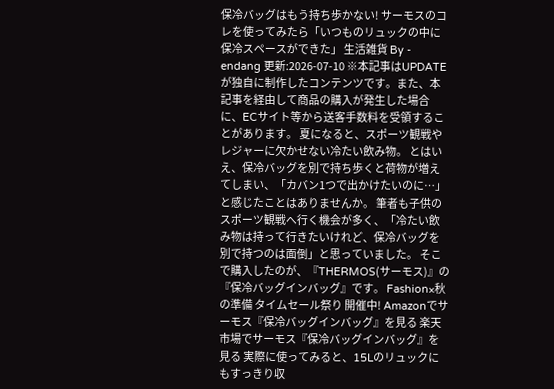保冷バッグはもう持ち歩かない! サーモスのコレを使ってみたら「いつものリュックの中に保冷スペースができた」 生活雑貨 By - endang 更新:2026-07-10 ※本記事はUPDATEが独自に制作したコンテンツです。また、本記事を経由して商品の購入が発生した場合に、ECサイト等から送客手数料を受領することがあります。 夏になると、スポーツ観戦やレジャーに欠かせない冷たい飲み物。 とはいえ、保冷バッグを別で持ち歩くと荷物が増えてしまい、「カバン1つで出かけたいのに…」と感じたことはありませんか。 筆者も子供のスポーツ観戦へ行く機会が多く、「冷たい飲み物は持って行きたいけれど、保冷バッグを別で持つのは面倒」と思っていました。 そこで購入したのが、『THERMOS(サーモス)』の『保冷バッグインバッグ』です。 Fashion×秋の準備 タイムセール祭り 開催中! Amazonでサーモス『保冷バッグインバッグ』を見る 楽天市場でサーモス『保冷バッグインバッグ』を見る 実際に使ってみると、15Lのリュックにもすっきり収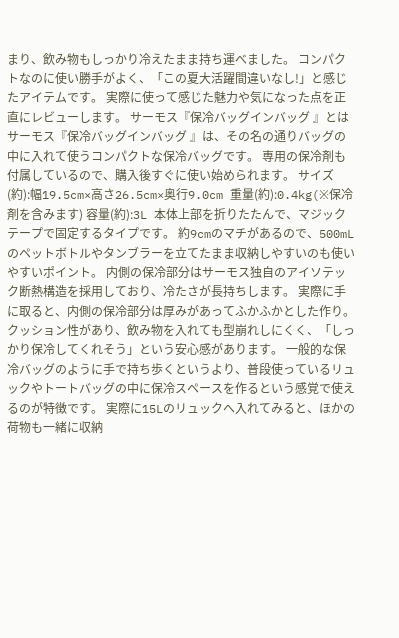まり、飲み物もしっかり冷えたまま持ち運べました。 コンパクトなのに使い勝手がよく、「この夏大活躍間違いなし!」と感じたアイテムです。 実際に使って感じた魅力や気になった点を正直にレビューします。 サーモス『保冷バッグインバッグ 』とは サーモス『保冷バッグインバッグ 』は、その名の通りバッグの中に入れて使うコンパクトな保冷バッグです。 専用の保冷剤も付属しているので、購入後すぐに使い始められます。 サイズ(約):幅19.5cm×高さ26.5cm×奥行9.0cm 重量(約):0.4kg(※保冷剤を含みます) 容量(約):3L 本体上部を折りたたんで、マジックテープで固定するタイプです。 約9cmのマチがあるので、500mLのペットボトルやタンブラーを立てたまま収納しやすいのも使いやすいポイント。 内側の保冷部分はサーモス独自のアイソテック断熱構造を採用しており、冷たさが長持ちします。 実際に手に取ると、内側の保冷部分は厚みがあってふかふかとした作り。 クッション性があり、飲み物を入れても型崩れしにくく、「しっかり保冷してくれそう」という安心感があります。 一般的な保冷バッグのように手で持ち歩くというより、普段使っているリュックやトートバッグの中に保冷スペースを作るという感覚で使えるのが特徴です。 実際に15Lのリュックへ入れてみると、ほかの荷物も一緒に収納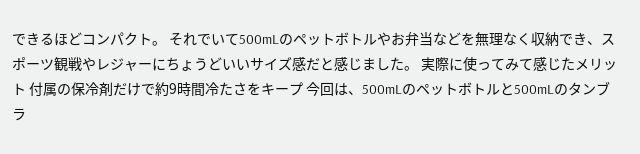できるほどコンパクト。 それでいて500mLのペットボトルやお弁当などを無理なく収納でき、スポーツ観戦やレジャーにちょうどいいサイズ感だと感じました。 実際に使ってみて感じたメリット 付属の保冷剤だけで約9時間冷たさをキープ 今回は、500mLのペットボトルと500mLのタンブラ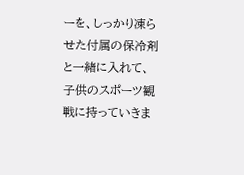ーを、しっかり凍らせた付属の保冷剤と一緒に入れて、子供のスポーツ観戦に持っていきま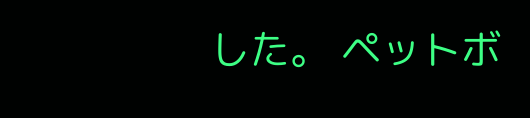した。 ペットボ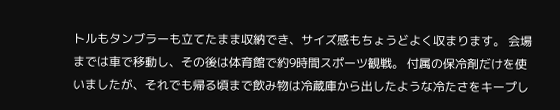トルもタンブラーも立てたまま収納でき、サイズ感もちょうどよく収まります。 会場までは車で移動し、その後は体育館で約9時間スポーツ観戦。 付属の保冷剤だけを使いましたが、それでも帰る頃まで飲み物は冷蔵庫から出したような冷たさをキープし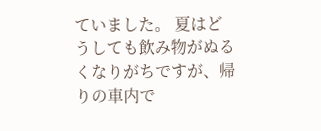ていました。 夏はどうしても飲み物がぬるくなりがちですが、帰りの車内で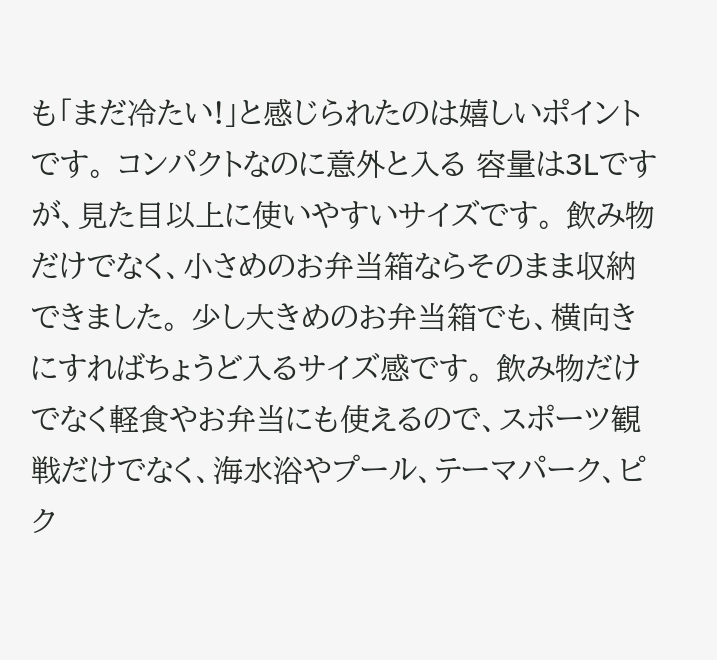も「まだ冷たい!」と感じられたのは嬉しいポイントです。 コンパクトなのに意外と入る 容量は3Lですが、見た目以上に使いやすいサイズです。 飲み物だけでなく、小さめのお弁当箱ならそのまま収納できました。 少し大きめのお弁当箱でも、横向きにすればちょうど入るサイズ感です。 飲み物だけでなく軽食やお弁当にも使えるので、スポーツ観戦だけでなく、海水浴やプール、テーマパーク、ピク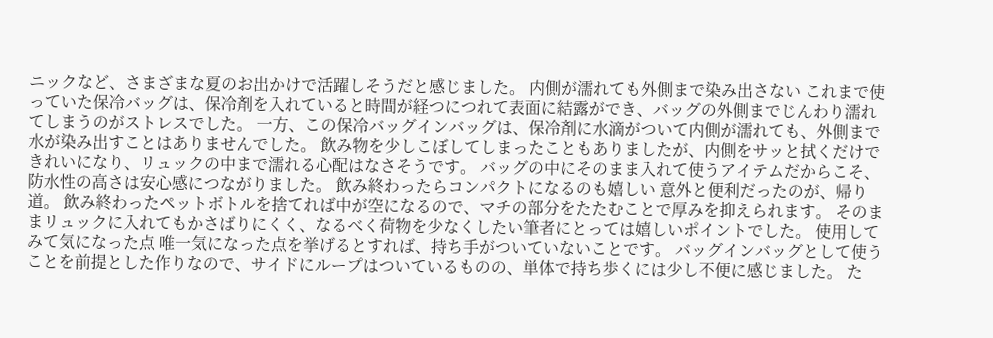ニックなど、さまざまな夏のお出かけで活躍しそうだと感じました。 内側が濡れても外側まで染み出さない これまで使っていた保冷バッグは、保冷剤を入れていると時間が経つにつれて表面に結露ができ、バッグの外側までじんわり濡れてしまうのがストレスでした。 一方、この保冷バッグインバッグは、保冷剤に水滴がついて内側が濡れても、外側まで水が染み出すことはありませんでした。 飲み物を少しこぼしてしまったこともありましたが、内側をサッと拭くだけできれいになり、リュックの中まで濡れる心配はなさそうです。 バッグの中にそのまま入れて使うアイテムだからこそ、防水性の高さは安心感につながりました。 飲み終わったらコンパクトになるのも嬉しい 意外と便利だったのが、帰り道。 飲み終わったペットボトルを捨てれば中が空になるので、マチの部分をたたむことで厚みを抑えられます。 そのままリュックに入れてもかさばりにくく、なるべく荷物を少なくしたい筆者にとっては嬉しいポイントでした。 使用してみて気になった点 唯一気になった点を挙げるとすれば、持ち手がついていないことです。 バッグインバッグとして使うことを前提とした作りなので、サイドにループはついているものの、単体で持ち歩くには少し不便に感じました。 た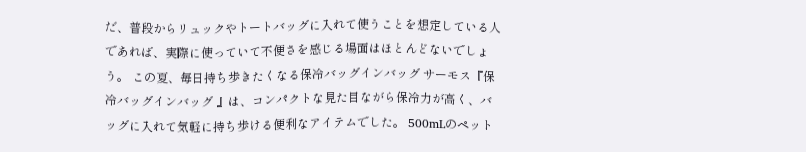だ、普段からリュックやトートバッグに入れて使うことを想定している人であれば、実際に使っていて不便さを感じる場面はほとんどないでしょう。 この夏、毎日持ち歩きたくなる保冷バッグインバッグ サーモス『保冷バッグインバッグ 』は、コンパクトな見た目ながら保冷力が高く、バッグに入れて気軽に持ち歩ける便利なアイテムでした。 500mLのペット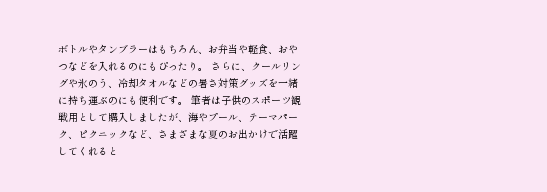ボトルやタンブラーはもちろん、お弁当や軽食、おやつなどを入れるのにもぴったり。 さらに、クールリングや氷のう、冷却タオルなどの暑さ対策グッズを一緒に持ち運ぶのにも便利です。 筆者は子供のスポーツ観戦用として購入しましたが、海やプール、テーマパーク、ピクニックなど、さまざまな夏のお出かけで活躍してくれると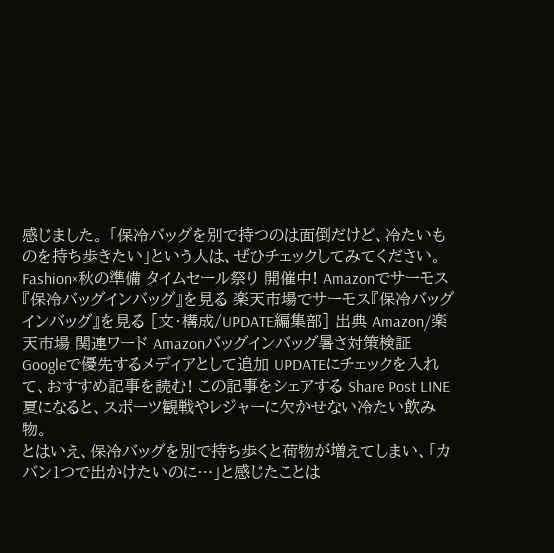感じました。 「保冷バッグを別で持つのは面倒だけど、冷たいものを持ち歩きたい」という人は、ぜひチェックしてみてください。 Fashion×秋の準備 タイムセール祭り 開催中! Amazonでサーモス『保冷バッグインバッグ』を見る 楽天市場でサーモス『保冷バッグインバッグ』を見る [文・構成/UPDATE編集部] 出典 Amazon/楽天市場 関連ワード Amazonバッグインバッグ暑さ対策検証 Googleで優先するメディアとして追加 UPDATEにチェックを入れて、おすすめ記事を読む! この記事をシェアする Share Post LINE
夏になると、スポーツ観戦やレジャーに欠かせない冷たい飲み物。
とはいえ、保冷バッグを別で持ち歩くと荷物が増えてしまい、「カバン1つで出かけたいのに…」と感じたことは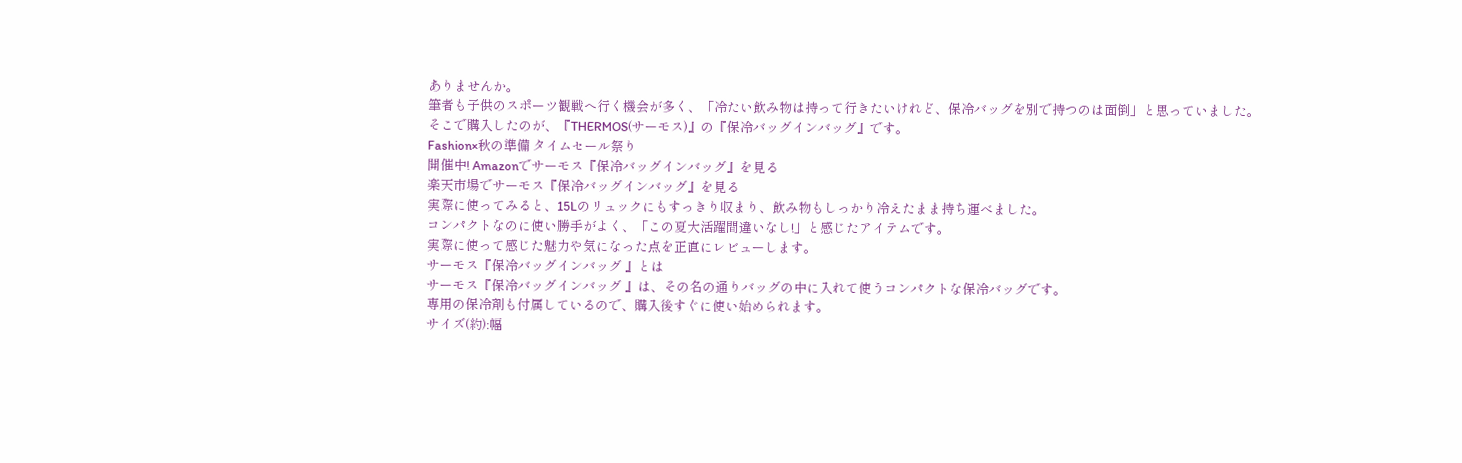ありませんか。
筆者も子供のスポーツ観戦へ行く機会が多く、「冷たい飲み物は持って行きたいけれど、保冷バッグを別で持つのは面倒」と思っていました。
そこで購入したのが、『THERMOS(サーモス)』の『保冷バッグインバッグ』です。
Fashion×秋の準備 タイムセール祭り
開催中! Amazonでサーモス『保冷バッグインバッグ』を見る
楽天市場でサーモス『保冷バッグインバッグ』を見る
実際に使ってみると、15Lのリュックにもすっきり収まり、飲み物もしっかり冷えたまま持ち運べました。
コンパクトなのに使い勝手がよく、「この夏大活躍間違いなし!」と感じたアイテムです。
実際に使って感じた魅力や気になった点を正直にレビューします。
サーモス『保冷バッグインバッグ 』とは
サーモス『保冷バッグインバッグ 』は、その名の通りバッグの中に入れて使うコンパクトな保冷バッグです。
専用の保冷剤も付属しているので、購入後すぐに使い始められます。
サイズ(約):幅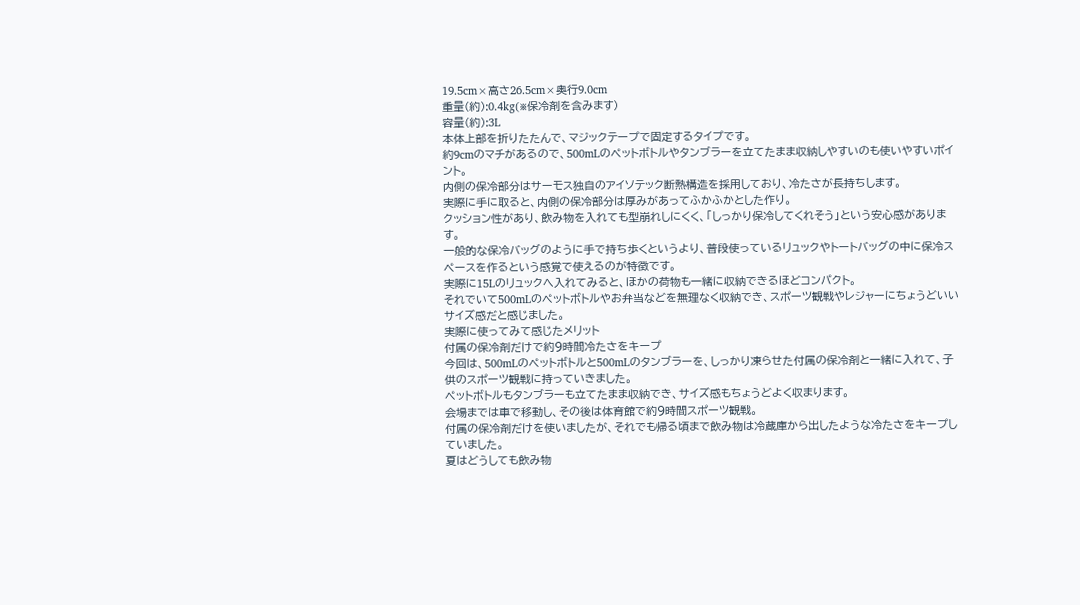19.5cm×高さ26.5cm×奥行9.0cm
重量(約):0.4kg(※保冷剤を含みます)
容量(約):3L
本体上部を折りたたんで、マジックテープで固定するタイプです。
約9cmのマチがあるので、500mLのペットボトルやタンブラーを立てたまま収納しやすいのも使いやすいポイント。
内側の保冷部分はサーモス独自のアイソテック断熱構造を採用しており、冷たさが長持ちします。
実際に手に取ると、内側の保冷部分は厚みがあってふかふかとした作り。
クッション性があり、飲み物を入れても型崩れしにくく、「しっかり保冷してくれそう」という安心感があります。
一般的な保冷バッグのように手で持ち歩くというより、普段使っているリュックやトートバッグの中に保冷スペースを作るという感覚で使えるのが特徴です。
実際に15Lのリュックへ入れてみると、ほかの荷物も一緒に収納できるほどコンパクト。
それでいて500mLのペットボトルやお弁当などを無理なく収納でき、スポーツ観戦やレジャーにちょうどいいサイズ感だと感じました。
実際に使ってみて感じたメリット
付属の保冷剤だけで約9時間冷たさをキープ
今回は、500mLのペットボトルと500mLのタンブラーを、しっかり凍らせた付属の保冷剤と一緒に入れて、子供のスポーツ観戦に持っていきました。
ペットボトルもタンブラーも立てたまま収納でき、サイズ感もちょうどよく収まります。
会場までは車で移動し、その後は体育館で約9時間スポーツ観戦。
付属の保冷剤だけを使いましたが、それでも帰る頃まで飲み物は冷蔵庫から出したような冷たさをキープしていました。
夏はどうしても飲み物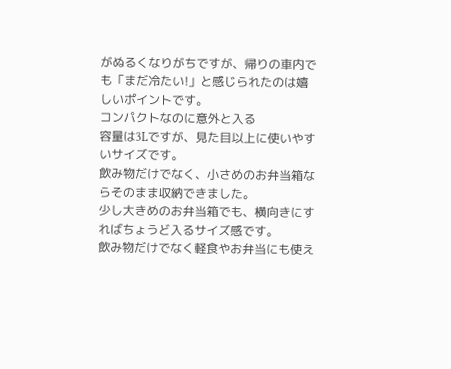がぬるくなりがちですが、帰りの車内でも「まだ冷たい!」と感じられたのは嬉しいポイントです。
コンパクトなのに意外と入る
容量は3Lですが、見た目以上に使いやすいサイズです。
飲み物だけでなく、小さめのお弁当箱ならそのまま収納できました。
少し大きめのお弁当箱でも、横向きにすればちょうど入るサイズ感です。
飲み物だけでなく軽食やお弁当にも使え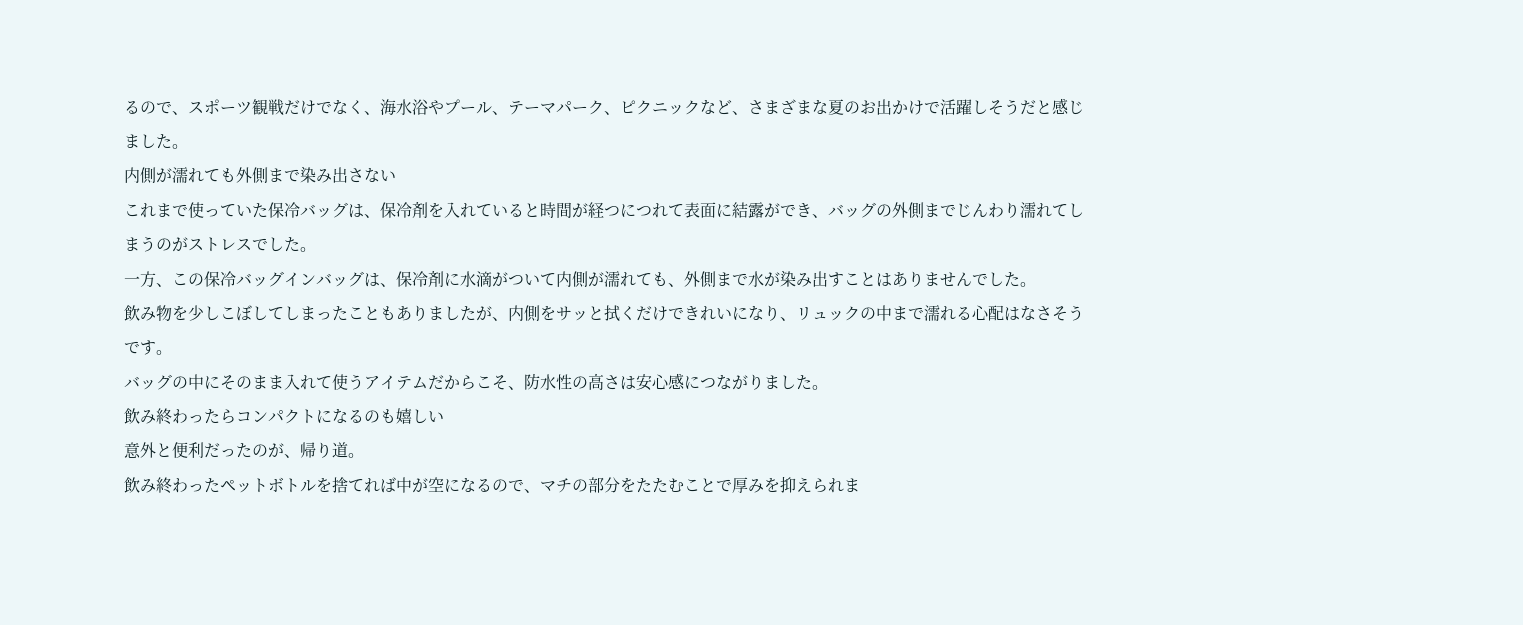るので、スポーツ観戦だけでなく、海水浴やプール、テーマパーク、ピクニックなど、さまざまな夏のお出かけで活躍しそうだと感じました。
内側が濡れても外側まで染み出さない
これまで使っていた保冷バッグは、保冷剤を入れていると時間が経つにつれて表面に結露ができ、バッグの外側までじんわり濡れてしまうのがストレスでした。
一方、この保冷バッグインバッグは、保冷剤に水滴がついて内側が濡れても、外側まで水が染み出すことはありませんでした。
飲み物を少しこぼしてしまったこともありましたが、内側をサッと拭くだけできれいになり、リュックの中まで濡れる心配はなさそうです。
バッグの中にそのまま入れて使うアイテムだからこそ、防水性の高さは安心感につながりました。
飲み終わったらコンパクトになるのも嬉しい
意外と便利だったのが、帰り道。
飲み終わったペットボトルを捨てれば中が空になるので、マチの部分をたたむことで厚みを抑えられま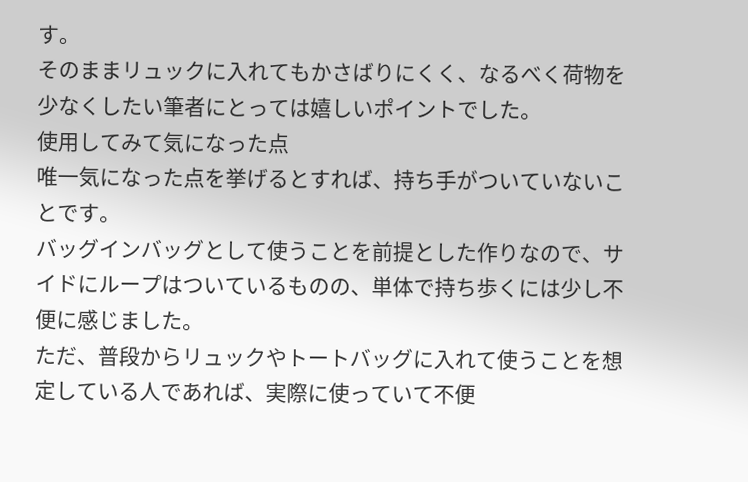す。
そのままリュックに入れてもかさばりにくく、なるべく荷物を少なくしたい筆者にとっては嬉しいポイントでした。
使用してみて気になった点
唯一気になった点を挙げるとすれば、持ち手がついていないことです。
バッグインバッグとして使うことを前提とした作りなので、サイドにループはついているものの、単体で持ち歩くには少し不便に感じました。
ただ、普段からリュックやトートバッグに入れて使うことを想定している人であれば、実際に使っていて不便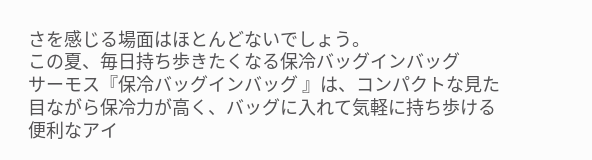さを感じる場面はほとんどないでしょう。
この夏、毎日持ち歩きたくなる保冷バッグインバッグ
サーモス『保冷バッグインバッグ 』は、コンパクトな見た目ながら保冷力が高く、バッグに入れて気軽に持ち歩ける便利なアイ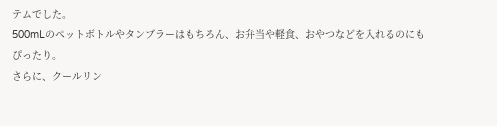テムでした。
500mLのペットボトルやタンブラーはもちろん、お弁当や軽食、おやつなどを入れるのにもぴったり。
さらに、クールリン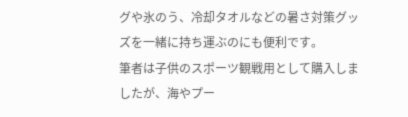グや氷のう、冷却タオルなどの暑さ対策グッズを一緒に持ち運ぶのにも便利です。
筆者は子供のスポーツ観戦用として購入しましたが、海やプー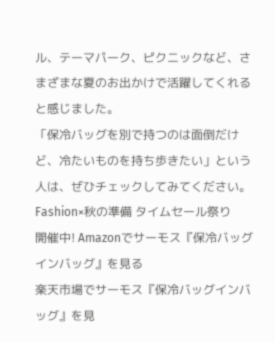ル、テーマパーク、ピクニックなど、さまざまな夏のお出かけで活躍してくれると感じました。
「保冷バッグを別で持つのは面倒だけど、冷たいものを持ち歩きたい」という人は、ぜひチェックしてみてください。
Fashion×秋の準備 タイムセール祭り
開催中! Amazonでサーモス『保冷バッグインバッグ』を見る
楽天市場でサーモス『保冷バッグインバッグ』を見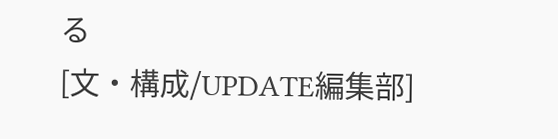る
[文・構成/UPDATE編集部]